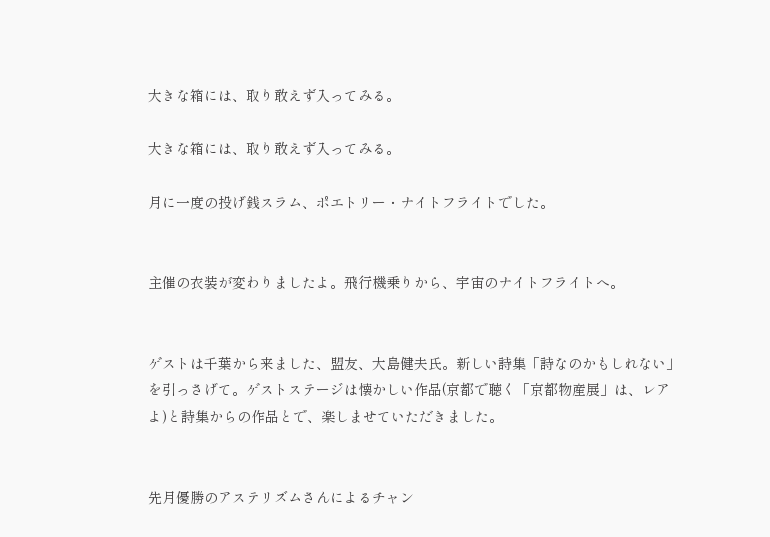大きな箱には、取り敢えず入ってみる。

大きな箱には、取り敢えず入ってみる。

月に一度の投げ銭スラム、ポエトリー・ナイトフライトでした。


主催の衣装が変わりましたよ。飛行機乗りから、宇宙のナイトフライトへ。


ゲストは千葉から来ました、盟友、大島健夫氏。新しい詩集「詩なのかもしれない」を引っさげて。ゲストステージは懐かしい作品(京都で聴く「京都物産展」は、レアよ)と詩集からの作品とで、楽しませていただきました。


先月優勝のアステリズムさんによるチャン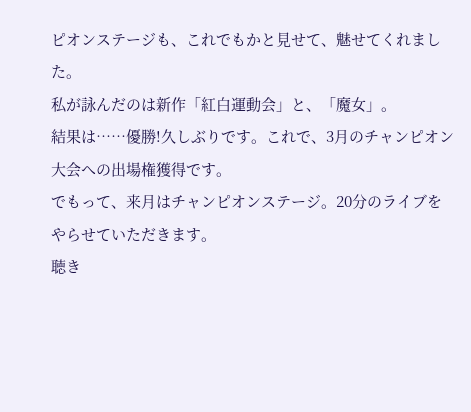ピオンステージも、これでもかと見せて、魅せてくれました。
私が詠んだのは新作「紅白運動会」と、「魔女」。
結果は……優勝!久しぶりです。これで、3月のチャンピオン大会への出場権獲得です。
でもって、来月はチャンピオンステージ。20分のライブをやらせていただきます。
聴き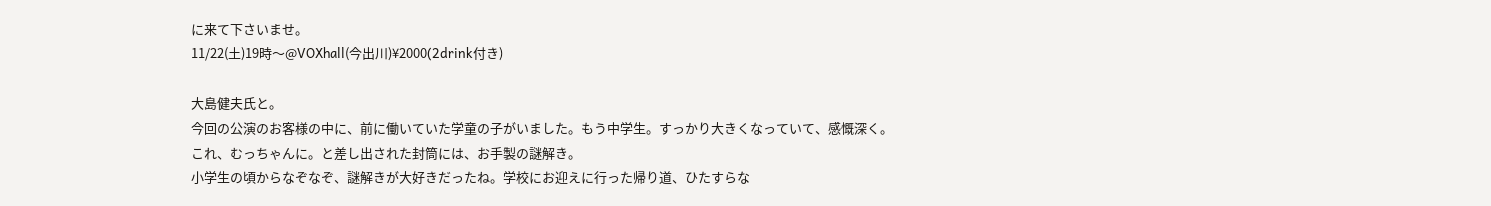に来て下さいませ。
11/22(土)19時〜@VOXhall(今出川)¥2000(2drink付き)

大島健夫氏と。
今回の公演のお客様の中に、前に働いていた学童の子がいました。もう中学生。すっかり大きくなっていて、感慨深く。
これ、むっちゃんに。と差し出された封筒には、お手製の謎解き。
小学生の頃からなぞなぞ、謎解きが大好きだったね。学校にお迎えに行った帰り道、ひたすらな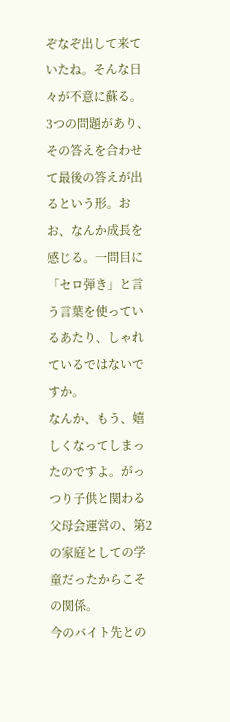ぞなぞ出して来ていたね。そんな日々が不意に蘇る。
3つの問題があり、その答えを合わせて最後の答えが出るという形。おお、なんか成長を感じる。一問目に「セロ弾き」と言う言葉を使っているあたり、しゃれているではないですか。
なんか、もう、嬉しくなってしまったのですよ。がっつり子供と関わる父母会運営の、第2の家庭としての学童だったからこその関係。
今のバイト先との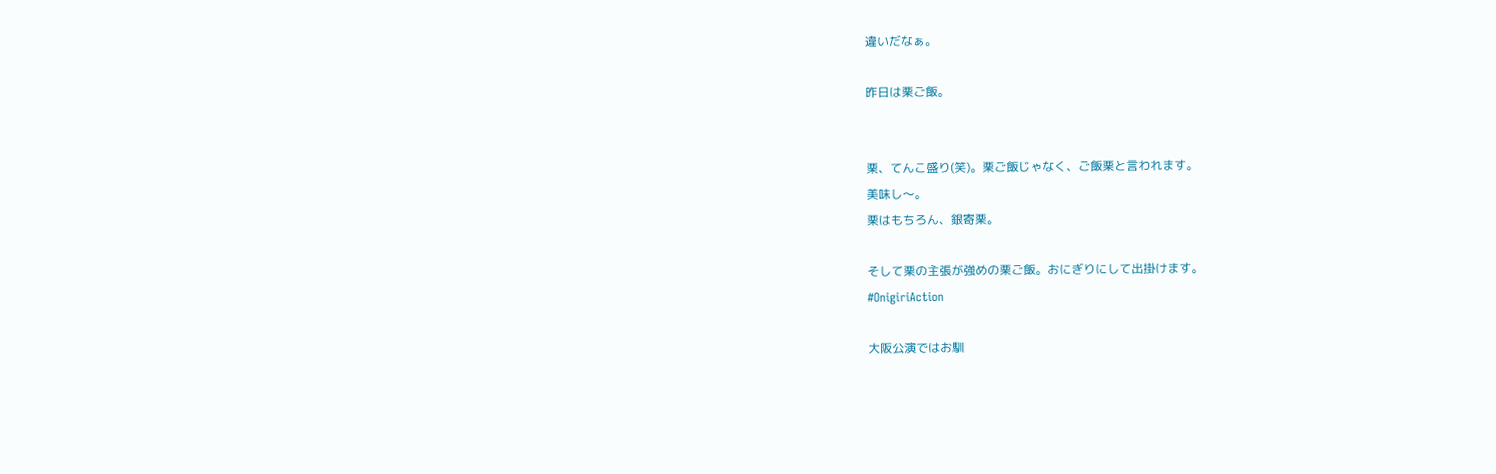違いだなぁ。

昨日は栗ご飯。


栗、てんこ盛り(笑)。栗ご飯じゃなく、ご飯栗と言われます。
美味し〜。
栗はもちろん、銀寄栗。

そして栗の主張が強めの栗ご飯。おにぎりにして出掛けます。
#OnigiriAction

大阪公演ではお馴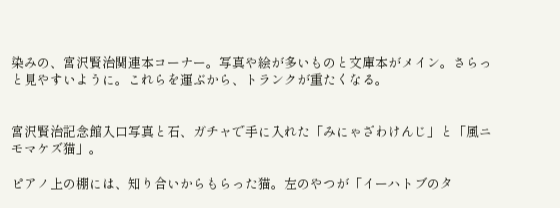染みの、宮沢賢治関連本コーナー。写真や絵が多いものと文庫本がメイン。さらっと見やすいように。これらを運ぶから、トランクが重たくなる。


宮沢賢治記念館入口写真と石、ガチャで手に入れた「みにゃざわけんじ」と「風ニモマケズ猫」。

ピアノ上の棚には、知り合いからもらった猫。左のやつが「イーハトブのタ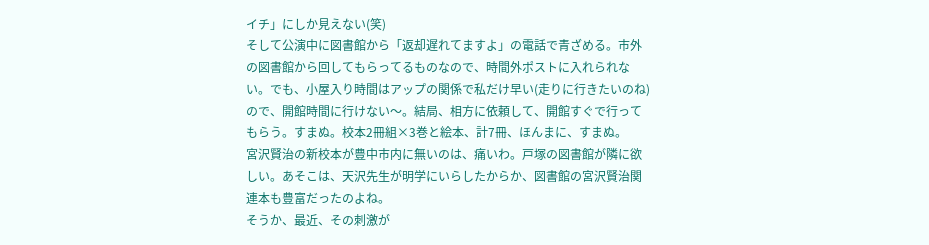イチ」にしか見えない(笑)
そして公演中に図書館から「返却遅れてますよ」の電話で青ざめる。市外の図書館から回してもらってるものなので、時間外ポストに入れられない。でも、小屋入り時間はアップの関係で私だけ早い(走りに行きたいのね)ので、開館時間に行けない〜。結局、相方に依頼して、開館すぐで行ってもらう。すまぬ。校本2冊組×3巻と絵本、計7冊、ほんまに、すまぬ。
宮沢賢治の新校本が豊中市内に無いのは、痛いわ。戸塚の図書館が隣に欲しい。あそこは、天沢先生が明学にいらしたからか、図書館の宮沢賢治関連本も豊富だったのよね。
そうか、最近、その刺激が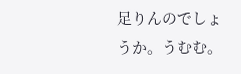足りんのでしょうか。うむむ。